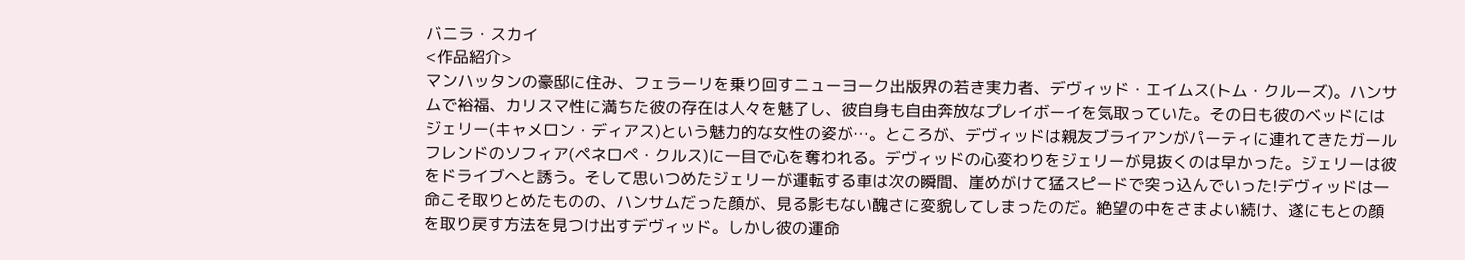バニラ・スカイ
<作品紹介>
マンハッタンの豪邸に住み、フェラーリを乗り回すニューヨーク出版界の若き実力者、デヴィッド・エイムス(トム・クルーズ)。ハンサムで裕福、カリスマ性に満ちた彼の存在は人々を魅了し、彼自身も自由奔放なプレイボーイを気取っていた。その日も彼のベッドにはジェリー(キャメロン・ディアス)という魅力的な女性の姿が…。ところが、デヴィッドは親友ブライアンがパーティに連れてきたガールフレンドのソフィア(ペネロペ・クルス)に一目で心を奪われる。デヴィッドの心変わりをジェリーが見抜くのは早かった。ジェリーは彼をドライブへと誘う。そして思いつめたジェリーが運転する車は次の瞬間、崖めがけて猛スピードで突っ込んでいった!デヴィッドは一命こそ取りとめたものの、ハンサムだった顔が、見る影もない醜さに変貌してしまったのだ。絶望の中をさまよい続け、遂にもとの顔を取り戻す方法を見つけ出すデヴィッド。しかし彼の運命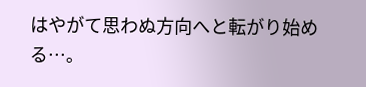はやがて思わぬ方向へと転がり始める…。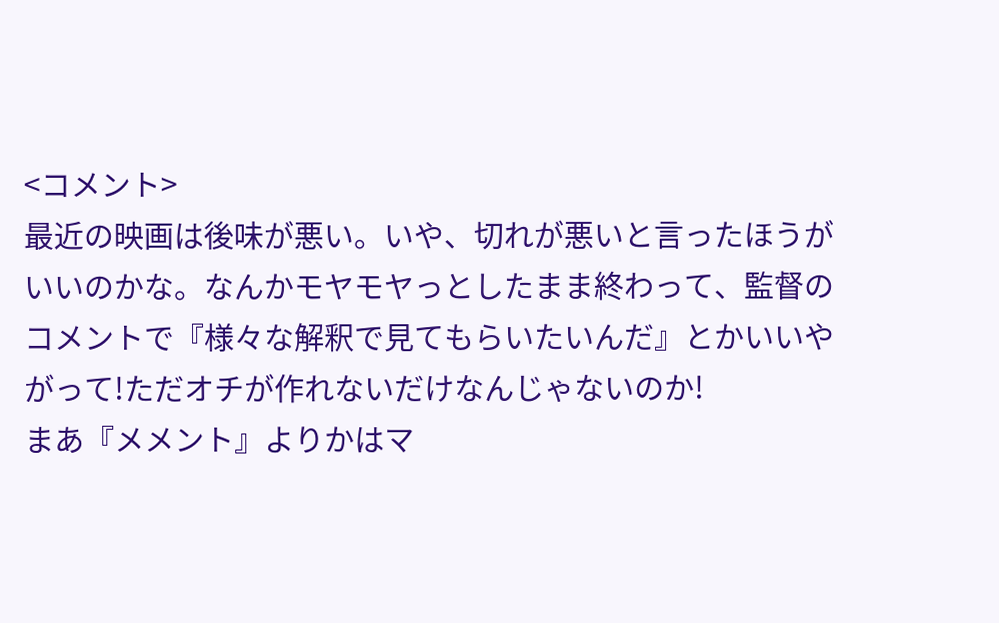<コメント>
最近の映画は後味が悪い。いや、切れが悪いと言ったほうがいいのかな。なんかモヤモヤっとしたまま終わって、監督のコメントで『様々な解釈で見てもらいたいんだ』とかいいやがって!ただオチが作れないだけなんじゃないのか!
まあ『メメント』よりかはマ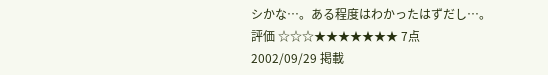シかな…。ある程度はわかったはずだし…。
評価 ☆☆☆★★★★★★★ 7点
2002/09/29 掲載